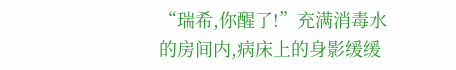“瑞希,你醒了!”充满消毒水的房间内,病床上的身影缓缓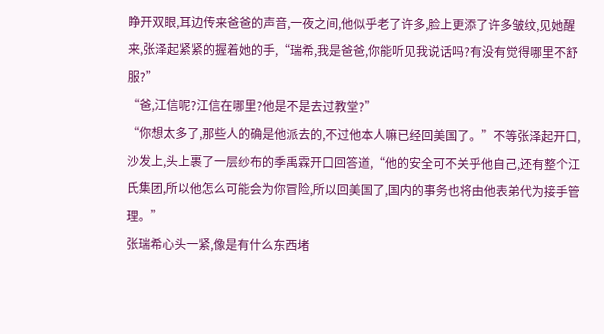睁开双眼,耳边传来爸爸的声音,一夜之间,他似乎老了许多,脸上更添了许多皱纹,见她醒来,张泽起紧紧的握着她的手,“瑞希,我是爸爸,你能听见我说话吗?有没有觉得哪里不舒服?”
“爸,江信呢?江信在哪里?他是不是去过教堂?”
“你想太多了,那些人的确是他派去的,不过他本人嘛已经回美国了。”不等张泽起开口,沙发上,头上裹了一层纱布的季禹霖开口回答道,“他的安全可不关乎他自己,还有整个江氏集团,所以他怎么可能会为你冒险,所以回美国了,国内的事务也将由他表弟代为接手管理。”
张瑞希心头一紧,像是有什么东西堵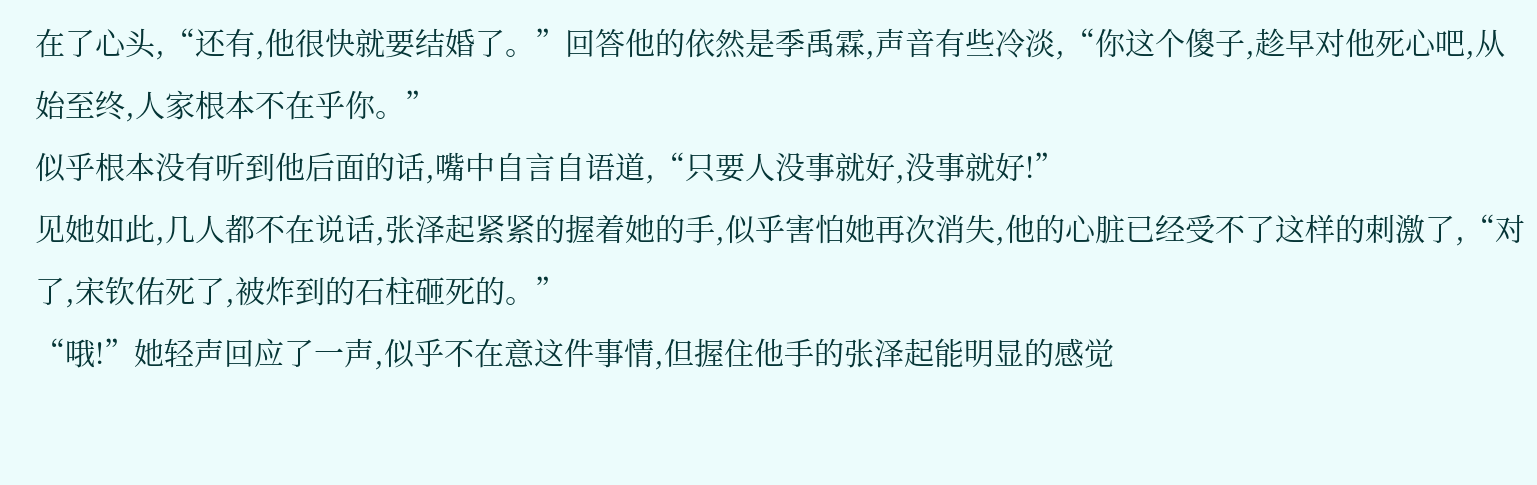在了心头,“还有,他很快就要结婚了。”回答他的依然是季禹霖,声音有些冷淡,“你这个傻子,趁早对他死心吧,从始至终,人家根本不在乎你。”
似乎根本没有听到他后面的话,嘴中自言自语道,“只要人没事就好,没事就好!”
见她如此,几人都不在说话,张泽起紧紧的握着她的手,似乎害怕她再次消失,他的心脏已经受不了这样的刺激了,“对了,宋钦佑死了,被炸到的石柱砸死的。”
“哦!”她轻声回应了一声,似乎不在意这件事情,但握住他手的张泽起能明显的感觉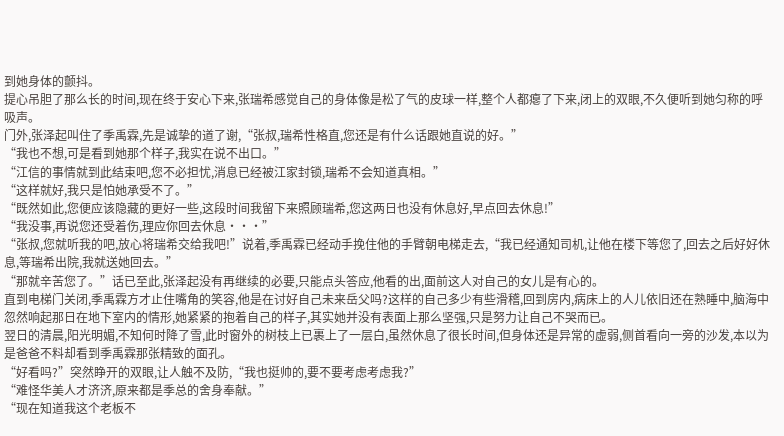到她身体的颤抖。
提心吊胆了那么长的时间,现在终于安心下来,张瑞希感觉自己的身体像是松了气的皮球一样,整个人都瘪了下来,闭上的双眼,不久便听到她匀称的呼吸声。
门外,张泽起叫住了季禹霖,先是诚挚的道了谢,“张叔,瑞希性格直,您还是有什么话跟她直说的好。”
“我也不想,可是看到她那个样子,我实在说不出口。”
“江信的事情就到此结束吧,您不必担忧,消息已经被江家封锁,瑞希不会知道真相。”
“这样就好,我只是怕她承受不了。”
“既然如此,您便应该隐藏的更好一些,这段时间我留下来照顾瑞希,您这两日也没有休息好,早点回去休息!”
“我没事,再说您还受着伤,理应你回去休息···”
“张叔,您就听我的吧,放心将瑞希交给我吧!”说着,季禹霖已经动手挽住他的手臂朝电梯走去,“我已经通知司机,让他在楼下等您了,回去之后好好休息,等瑞希出院,我就送她回去。”
“那就辛苦您了。”话已至此,张泽起没有再继续的必要,只能点头答应,他看的出,面前这人对自己的女儿是有心的。
直到电梯门关闭,季禹霖方才止住嘴角的笑容,他是在讨好自己未来岳父吗?这样的自己多少有些滑稽,回到房内,病床上的人儿依旧还在熟睡中,脑海中忽然响起那日在地下室内的情形,她紧紧的抱着自己的样子,其实她并没有表面上那么坚强,只是努力让自己不哭而已。
翌日的清晨,阳光明媚,不知何时降了雪,此时窗外的树枝上已裹上了一层白,虽然休息了很长时间,但身体还是异常的虚弱,侧首看向一旁的沙发,本以为是爸爸不料却看到季禹霖那张精致的面孔。
“好看吗?”突然睁开的双眼,让人触不及防,“我也挺帅的,要不要考虑考虑我?”
“难怪华美人才济济,原来都是季总的舍身奉献。”
“现在知道我这个老板不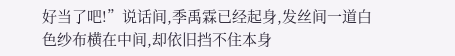好当了吧!”说话间,季禹霖已经起身,发丝间一道白色纱布横在中间,却依旧挡不住本身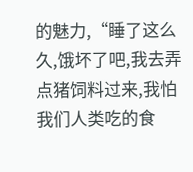的魅力,“睡了这么久,饿坏了吧,我去弄点猪饲料过来,我怕我们人类吃的食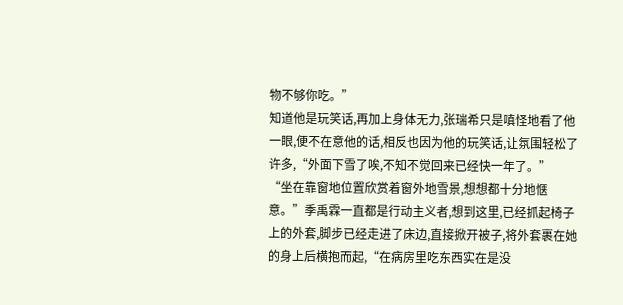物不够你吃。”
知道他是玩笑话,再加上身体无力,张瑞希只是嗔怪地看了他一眼,便不在意他的话,相反也因为他的玩笑话,让氛围轻松了许多,“外面下雪了唉,不知不觉回来已经快一年了。”
“坐在靠窗地位置欣赏着窗外地雪景,想想都十分地惬意。”季禹霖一直都是行动主义者,想到这里,已经抓起椅子上的外套,脚步已经走进了床边,直接掀开被子,将外套裹在她的身上后横抱而起,“在病房里吃东西实在是没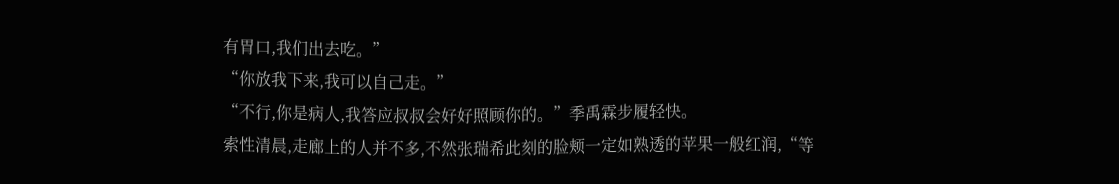有胃口,我们出去吃。”
“你放我下来,我可以自己走。”
“不行,你是病人,我答应叔叔会好好照顾你的。”季禹霖步履轻快。
索性清晨,走廊上的人并不多,不然张瑞希此刻的脸颊一定如熟透的苹果一般红润,“等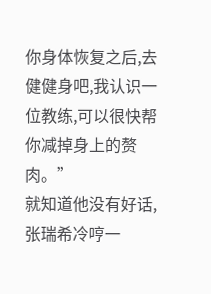你身体恢复之后,去健健身吧,我认识一位教练,可以很快帮你减掉身上的赘肉。”
就知道他没有好话,张瑞希冷哼一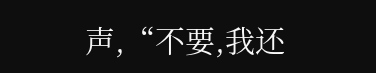声,“不要,我还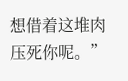想借着这堆肉压死你呢。”